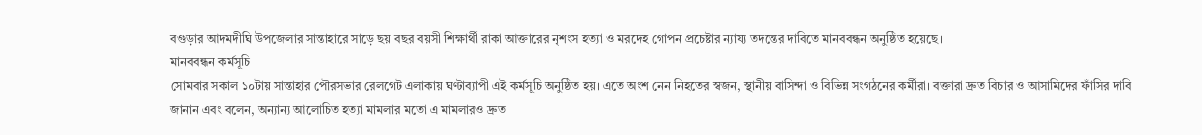বগুড়ার আদমদীঘি উপজেলার সান্তাহারে সাড়ে ছয় বছর বয়সী শিক্ষার্থী রাকা আক্তারের নৃশংস হত্যা ও মরদেহ গোপন প্রচেষ্টার ন্যায্য তদন্তের দাবিতে মানববন্ধন অনুষ্ঠিত হয়েছে।
মানববন্ধন কর্মসূচি
সোমবার সকাল ১০টায় সান্তাহার পৌরসভার রেলগেট এলাকায় ঘণ্টাব্যাপী এই কর্মসূচি অনুষ্ঠিত হয়। এতে অংশ নেন নিহতের স্বজন, স্থানীয় বাসিন্দা ও বিভিন্ন সংগঠনের কর্মীরা। বক্তারা দ্রুত বিচার ও আসামিদের ফাঁসির দাবি জানান এবং বলেন, অন্যান্য আলোচিত হত্যা মামলার মতো এ মামলারও দ্রুত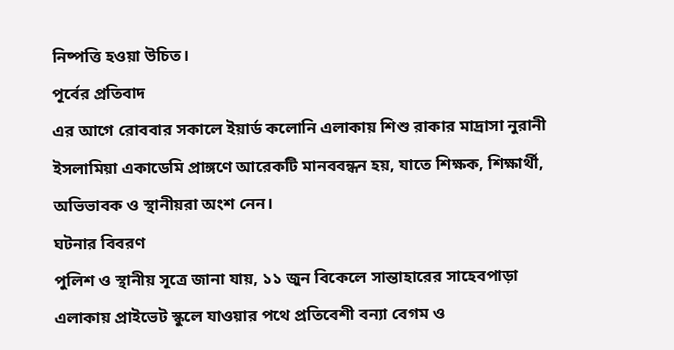নিষ্পত্তি হওয়া উচিত।
পূর্বের প্রতিবাদ
এর আগে রোববার সকালে ইয়ার্ড কলোনি এলাকায় শিশু রাকার মাদ্রাসা নুরানী ইসলামিয়া একাডেমি প্রাঙ্গণে আরেকটি মানববন্ধন হয়, যাতে শিক্ষক, শিক্ষার্থী, অভিভাবক ও স্থানীয়রা অংশ নেন।
ঘটনার বিবরণ
পুলিশ ও স্থানীয় সূত্রে জানা যায়, ১১ জুন বিকেলে সান্তাহারের সাহেবপাড়া এলাকায় প্রাইভেট স্কুলে যাওয়ার পথে প্রতিবেশী বন্যা বেগম ও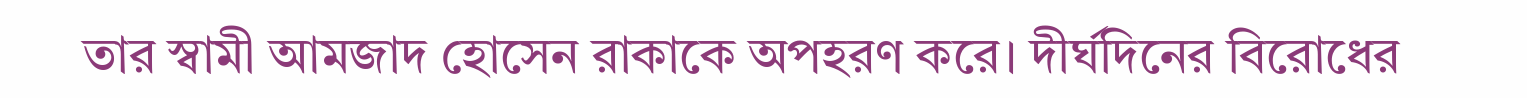তার স্বামী আমজাদ হোসেন রাকাকে অপহরণ করে। দীর্ঘদিনের বিরোধের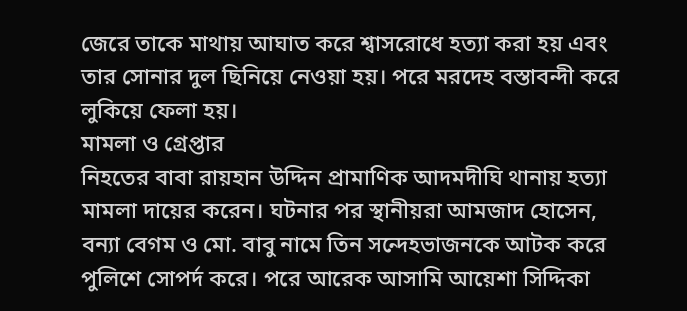জেরে তাকে মাথায় আঘাত করে শ্বাসরোধে হত্যা করা হয় এবং তার সোনার দুল ছিনিয়ে নেওয়া হয়। পরে মরদেহ বস্তাবন্দী করে লুকিয়ে ফেলা হয়।
মামলা ও গ্রেপ্তার
নিহতের বাবা রায়হান উদ্দিন প্রামাণিক আদমদীঘি থানায় হত্যা মামলা দায়ের করেন। ঘটনার পর স্থানীয়রা আমজাদ হোসেন, বন্যা বেগম ও মো. বাবু নামে তিন সন্দেহভাজনকে আটক করে পুলিশে সোপর্দ করে। পরে আরেক আসামি আয়েশা সিদ্দিকা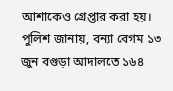আশাকেও গ্রেপ্তার করা হয়। পুলিশ জানায়, বন্যা বেগম ১৩ জুন বগুড়া আদালতে ১৬৪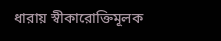ধারায় স্বীকারোক্তিমূলক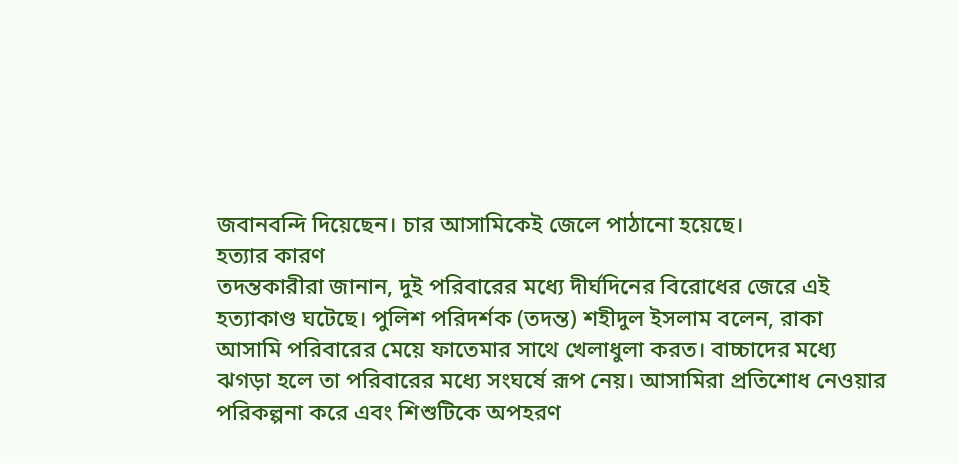জবানবন্দি দিয়েছেন। চার আসামিকেই জেলে পাঠানো হয়েছে।
হত্যার কারণ
তদন্তকারীরা জানান, দুই পরিবারের মধ্যে দীর্ঘদিনের বিরোধের জেরে এই হত্যাকাণ্ড ঘটেছে। পুলিশ পরিদর্শক (তদন্ত) শহীদুল ইসলাম বলেন, রাকা আসামি পরিবারের মেয়ে ফাতেমার সাথে খেলাধুলা করত। বাচ্চাদের মধ্যে ঝগড়া হলে তা পরিবারের মধ্যে সংঘর্ষে রূপ নেয়। আসামিরা প্রতিশোধ নেওয়ার পরিকল্পনা করে এবং শিশুটিকে অপহরণ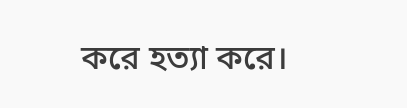করে হত্যা করে।